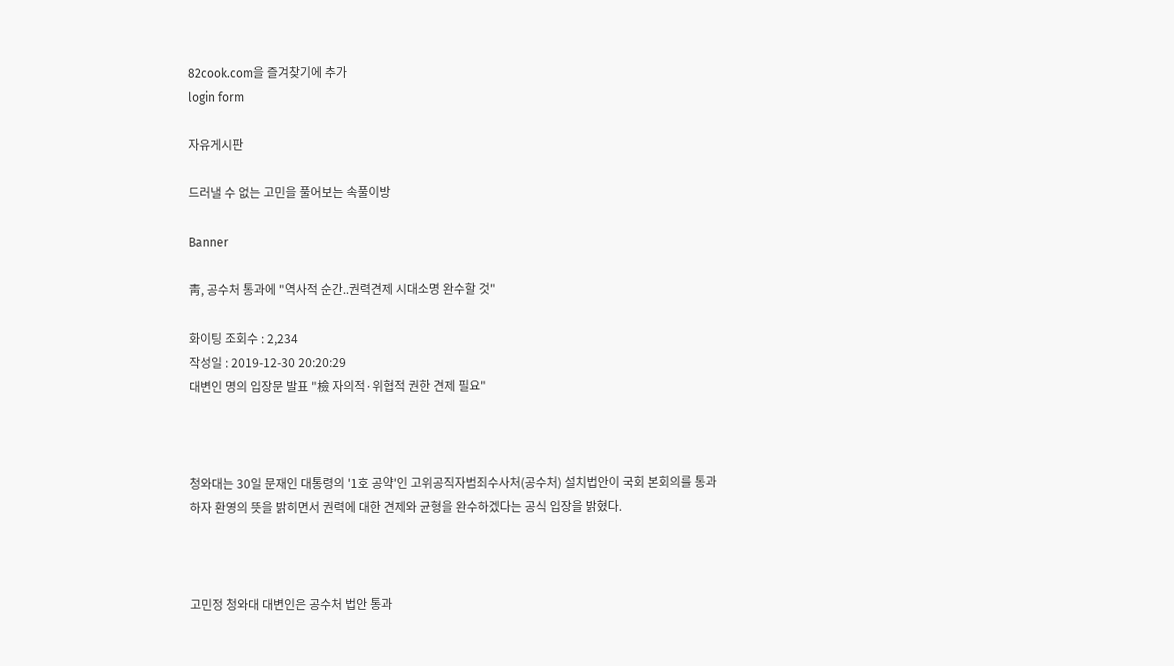82cook.com을 즐겨찾기에 추가
login form

자유게시판

드러낼 수 없는 고민을 풀어보는 속풀이방

Banner

靑, 공수처 통과에 "역사적 순간..권력견제 시대소명 완수할 것"

화이팅 조회수 : 2,234
작성일 : 2019-12-30 20:20:29
대변인 명의 입장문 발표 "檢 자의적·위협적 권한 견제 필요"



청와대는 30일 문재인 대통령의 '1호 공약'인 고위공직자범죄수사처(공수처) 설치법안이 국회 본회의를 통과하자 환영의 뜻을 밝히면서 권력에 대한 견제와 균형을 완수하겠다는 공식 입장을 밝혔다.



고민정 청와대 대변인은 공수처 법안 통과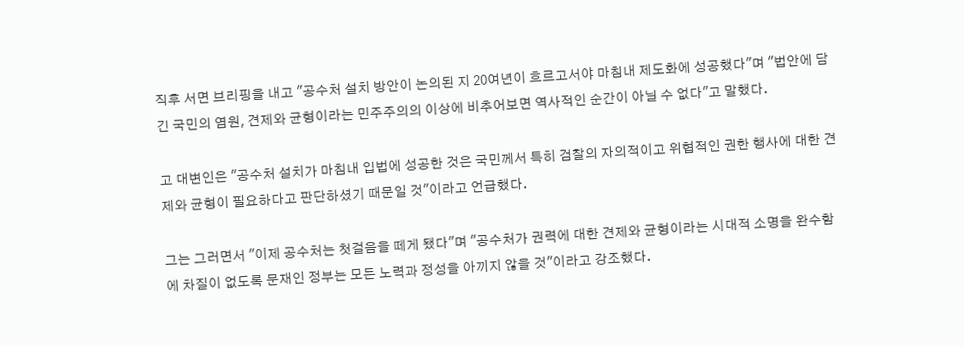직후 서면 브리핑을 내고 "공수처 설치 방안이 논의된 지 20여년이 흐르고서야 마침내 제도화에 성공했다"며 "법안에 담긴 국민의 염원, 견제와 균형이라는 민주주의의 이상에 비추어보면 역사적인 순간이 아닐 수 없다"고 말했다.

고 대변인은 "공수처 설치가 마침내 입법에 성공한 것은 국민께서 특히 검찰의 자의적이고 위협적인 권한 행사에 대한 견제와 균형이 필요하다고 판단하셨기 때문일 것"이라고 언급했다.

그는 그러면서 "이제 공수처는 첫걸음을 떼게 됐다"며 "공수처가 권력에 대한 견제와 균형이라는 시대적 소명을 완수함에 차질이 없도록 문재인 정부는 모든 노력과 정성을 아끼지 않을 것"이라고 강조했다.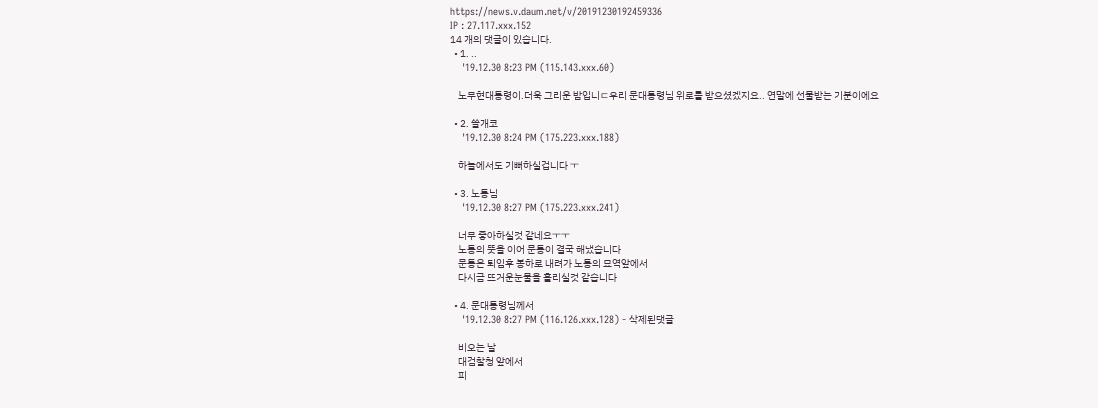https://news.v.daum.net/v/20191230192459336
IP : 27.117.xxx.152
14 개의 댓글이 있습니다.
  • 1. ..
    '19.12.30 8:23 PM (115.143.xxx.60)

    노무현대통령이.더욱 그리운 밤입니ㄷ우리 문대통령님 위로를 받으셨겠지요.. 연말에 선물받는 기분이에요

  • 2. 쓸개코
    '19.12.30 8:24 PM (175.223.xxx.188)

    하늘에서도 기뻐하실겁니다 ㅜ

  • 3. 노통님
    '19.12.30 8:27 PM (175.223.xxx.241)

    너무 좋아하실것 같네요ㅜㅜ
    노통의 뜻을 이어 문통이 결국 해냈습니다
    문통은 퇴임후 봉하로 내려가 노통의 묘역앞에서
    다시금 뜨거운눈물을 흘리실것 같습니다

  • 4. 문대통령님께서
    '19.12.30 8:27 PM (116.126.xxx.128) - 삭제된댓글

    비오는 날
    대검찰청 앞에서
    피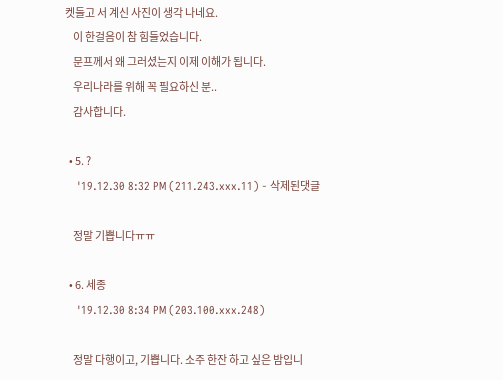켓들고 서 계신 사진이 생각 나네요.
    이 한걸음이 참 힘들었습니다.
    문프께서 왜 그러셨는지 이제 이해가 됩니다.
    우리나라를 위해 꼭 필요하신 분..
    감사합니다.

  • 5. ?
    '19.12.30 8:32 PM (211.243.xxx.11) - 삭제된댓글

    정말 기쁩니다ㅠㅠ

  • 6. 세종
    '19.12.30 8:34 PM (203.100.xxx.248)

    정말 다행이고, 기쁩니다. 소주 한잔 하고 싶은 밤입니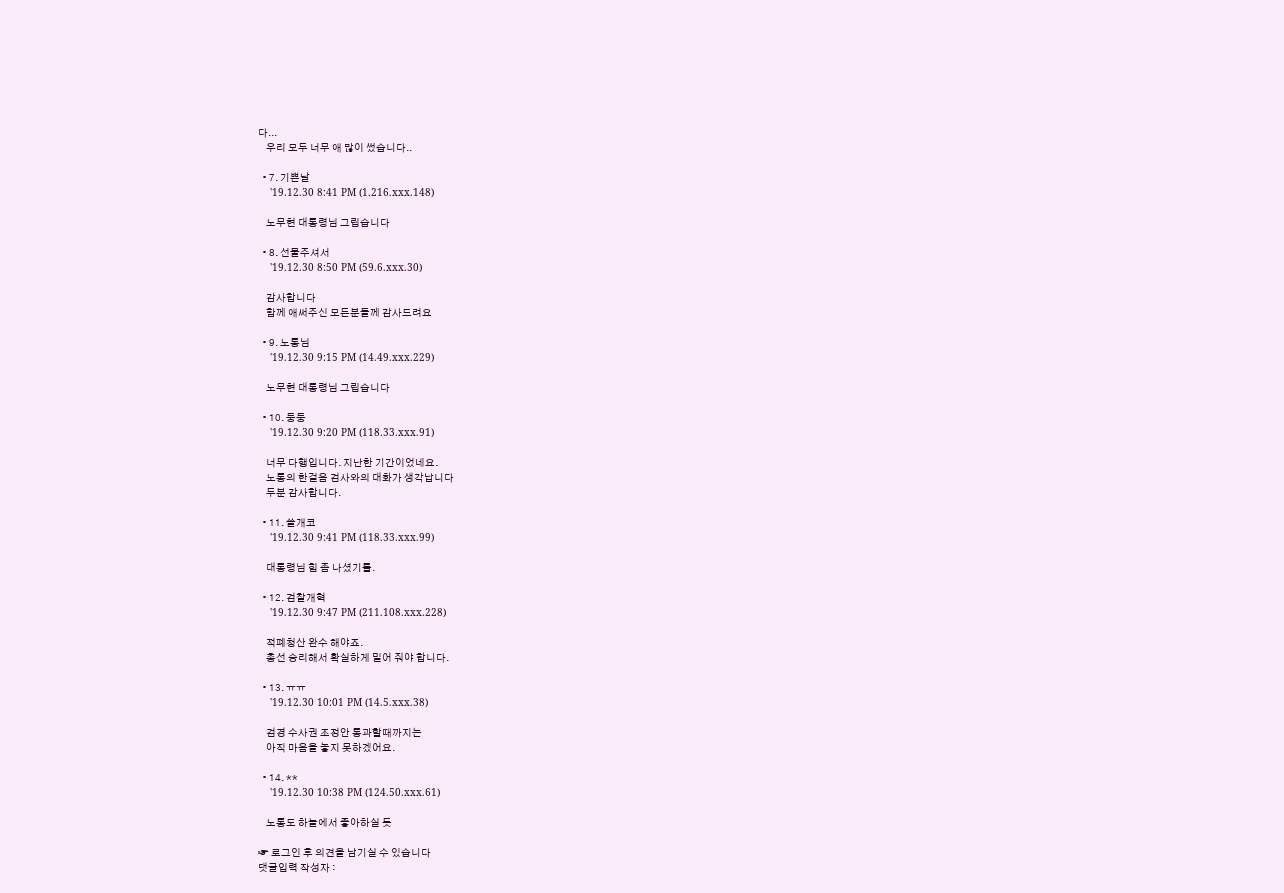다...
    우리 모두 너무 애 많이 썼습니다..

  • 7. 기쁜날
    '19.12.30 8:41 PM (1.216.xxx.148)

    노무현 대통령님 그립습니다

  • 8. 선물주셔서
    '19.12.30 8:50 PM (59.6.xxx.30)

    감사합니다
    함께 애써주신 모든분들께 감사드려요

  • 9. 노통님
    '19.12.30 9:15 PM (14.49.xxx.229)

    노무현 대통령님 그립습니다

  • 10. 둥둥
    '19.12.30 9:20 PM (118.33.xxx.91)

    너무 다행입니다. 지난한 기간이었네요.
    노통의 한걸음 검사와의 대화가 생각납니다
    두분 감사합니다.

  • 11. 쓸개코
    '19.12.30 9:41 PM (118.33.xxx.99)

    대통령님 힘 좀 나셨기를.

  • 12. 검찰개혁
    '19.12.30 9:47 PM (211.108.xxx.228)

    적폐청산 완수 해야죠.
    총선 승리해서 확실하게 밀어 줘야 합니다.

  • 13. ㅠㅠ
    '19.12.30 10:01 PM (14.5.xxx.38)

    검경 수사권 조정안 통과할때까지는
    아직 마음을 놓지 못하겠어요.

  • 14. **
    '19.12.30 10:38 PM (124.50.xxx.61)

    노통도 하늘에서 좋아하실 듯

☞ 로그인 후 의견을 남기실 수 있습니다
댓글입력 작성자 :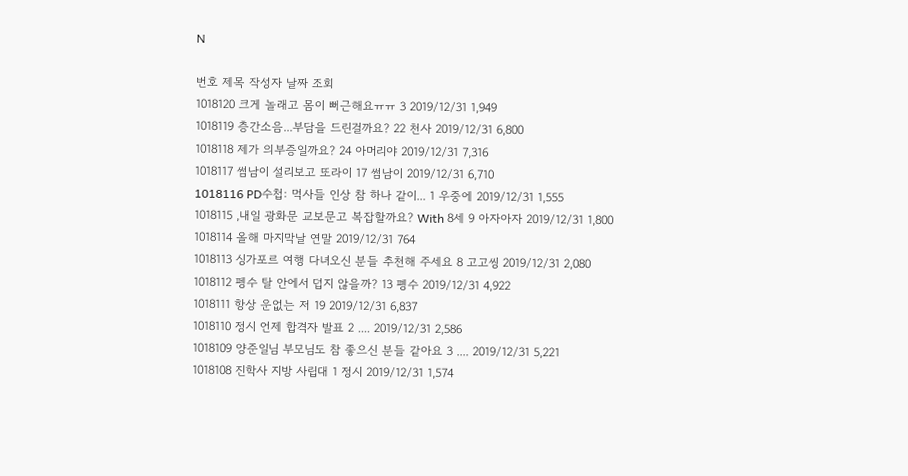N

번호 제목 작성자 날짜 조회
1018120 크게 놀래고 몸이 뻐근해요ㅠㅠ 3 2019/12/31 1,949
1018119 층간소음...부담을 드린걸까요? 22 천사 2019/12/31 6,800
1018118 제가 의부증일까요? 24 아머리야 2019/12/31 7,316
1018117 썸남이 설리보고 또라이 17 썸남이 2019/12/31 6,710
1018116 PD수첩: 먹사들 인상 참 하나 같이... 1 우중에 2019/12/31 1,555
1018115 ,내일 광화문 교보문고 복잡할까요? With 8세 9 아자아자 2019/12/31 1,800
1018114 올해 마지막날 연말 2019/12/31 764
1018113 싱가포르 여행 다녀오신 분들 추천해 주세요 8 고고씽 2019/12/31 2,080
1018112 펭수 탈 안에서 덥지 않을까? 13 폥수 2019/12/31 4,922
1018111 항상 운없는 저 19 2019/12/31 6,837
1018110 정시 언제 합격자 발표 2 .... 2019/12/31 2,586
1018109 양준일님 부모님도 참 좋으신 분들 같아요 3 .... 2019/12/31 5,221
1018108 진학사 지방 사립대 1 정시 2019/12/31 1,574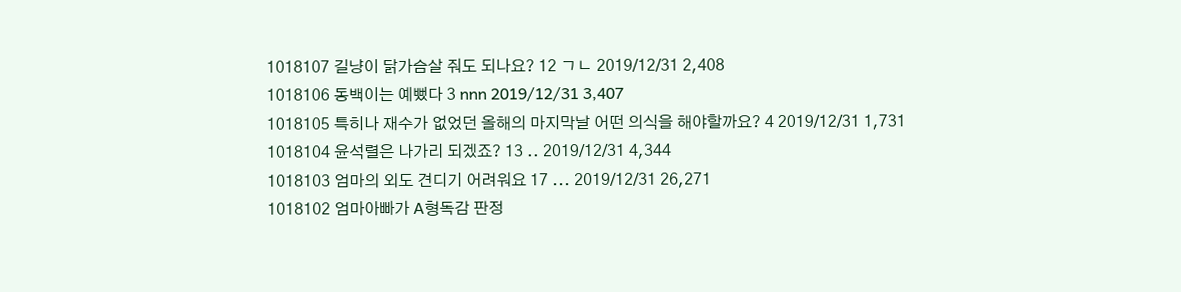1018107 길냥이 닭가슴살 줘도 되나요? 12 ㄱㄴ 2019/12/31 2,408
1018106 동백이는 예뻤다 3 nnn 2019/12/31 3,407
1018105 특히나 재수가 없었던 올해의 마지막날 어떤 의식을 해야할까요? 4 2019/12/31 1,731
1018104 윤석렬은 나가리 되겠죠? 13 .. 2019/12/31 4,344
1018103 엄마의 외도 견디기 어려워요 17 ... 2019/12/31 26,271
1018102 엄마아빠가 A형독감 판정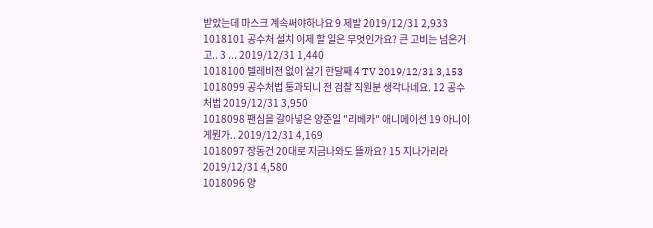받았는데 마스크 계속써야하나요 9 제발 2019/12/31 2,933
1018101 공수처 설치 이제 할 일은 무엇인가요? 큰 고비는 넘은거고.. 3 ... 2019/12/31 1,440
1018100 텔레비전 없이 살기 한달째 4 TV 2019/12/31 3,153
1018099 공수처법 통과되니 전 검찰 직원분 생각나네요. 12 공수처법 2019/12/31 3,950
1018098 팬심을 갈아넣은 양준일 "리베카" 애니메이션 19 아니이게뭔가.. 2019/12/31 4,169
1018097 장동건 20대로 지금나와도 뜰까요? 15 지나가리라 2019/12/31 4,580
1018096 양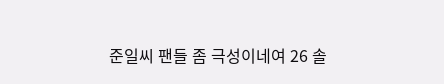준일씨 팬들 좀 극성이네여 26 솔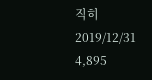직히 2019/12/31 4,895